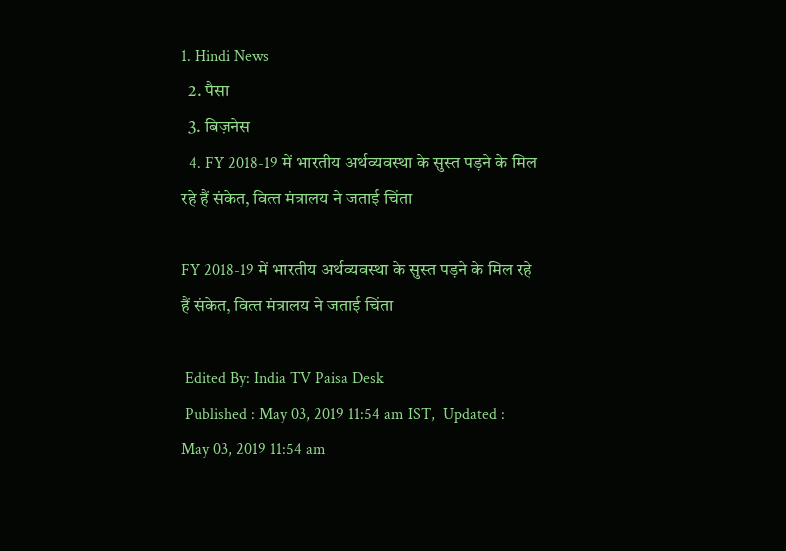1. Hindi News
  2. पैसा
  3. बिज़नेस
  4. FY 2018-19 में भारतीय अर्थव्‍यवस्‍था के सुस्‍त पड़ने के मिल रहे हैं संकेत, वित्‍त मंत्रालय ने जताई चिंता

FY 2018-19 में भारतीय अर्थव्‍यवस्‍था के सुस्‍त पड़ने के मिल रहे हैं संकेत, वित्‍त मंत्रालय ने जताई चिंता

 Edited By: India TV Paisa Desk
 Published : May 03, 2019 11:54 am IST,  Updated : May 03, 2019 11:54 am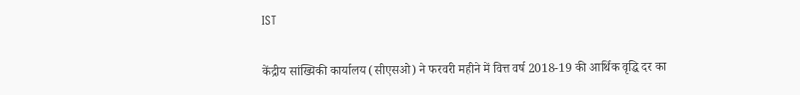IST

केंद्रीय सांख्यिकी कार्यालय (सीएसओ) ने फरवरी महीने में वित्त वर्ष 2018-19 की आर्थिक वृद्धि दर का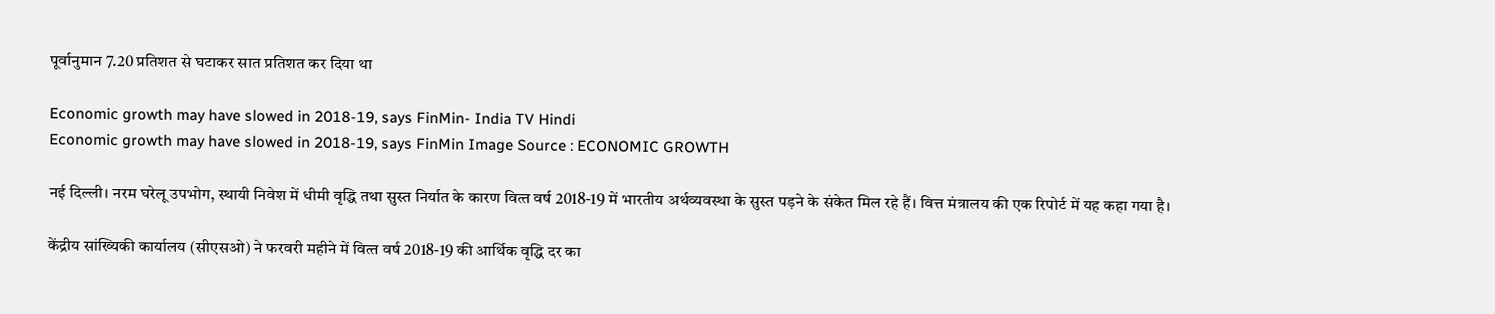पूर्वानुमान 7.20 प्रतिशत से घटाकर सात प्रतिशत कर दिया था

Economic growth may have slowed in 2018-19, says FinMin- India TV Hindi
Economic growth may have slowed in 2018-19, says FinMin Image Source : ECONOMIC GROWTH

नई दिल्ली। नरम घरेलू उपभोग, स्थायी निवेश में धीमी वृद्धि तथा सुस्त निर्यात के कारण वित्‍त वर्ष 2018-19 में भारतीय अर्थव्यवस्था के सुस्त पड़ने के संकेत मिल रहे हैं। वित्त मंत्रालय की एक रिपोर्ट में यह कहा गया है।

केंद्रीय सांख्यिकी कार्यालय (सीएसओ) ने फरवरी महीने में वित्‍त वर्ष 2018-19 की आर्थिक वृद्धि दर का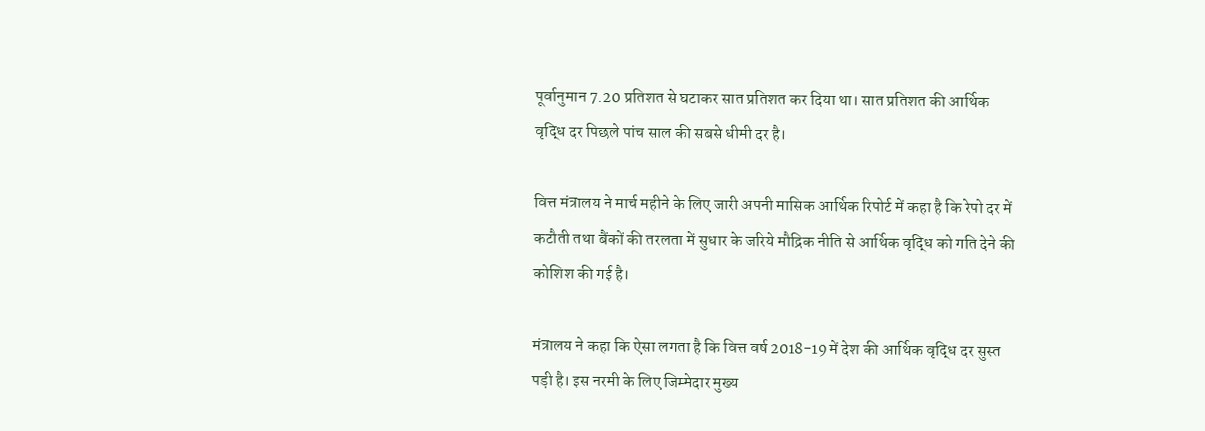पूर्वानुमान 7.20 प्रतिशत से घटाकर सात प्रतिशत कर दिया था। सात प्रतिशत की आर्थिक वृद्धि दर पिछले पांच साल की सबसे धीमी दर है।

वित्त मंत्रालय ने मार्च महीने के लिए जारी अपनी मासिक आर्थिक रिपोर्ट में कहा है कि रेपो दर में कटौती तथा बैंकों की तरलता में सुधार के जरिये मौद्रिक नीति से आर्थिक वृद्धि को गति देने की कोशिश की गई है।

मंत्रालय ने कहा कि ऐसा लगता है कि वित्त वर्ष 2018-19 में देश की आर्थिक वृद्धि दर सुस्त पड़ी है। इस नरमी के लिए जिम्मेदार मुख्य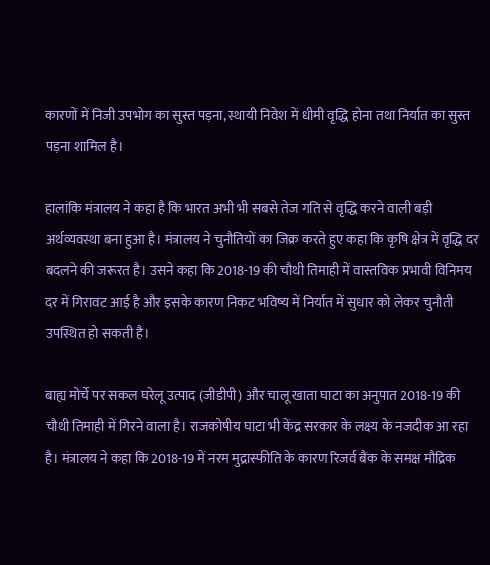कारणों में निजी उपभोग का सुस्त पड़ना, स्थायी निवेश में धीमी वृद्धि होना तथा निर्यात का सुस्त पड़ना शामिल है।

हालांकि मंत्रालय ने कहा है कि भारत अभी भी सबसे तेज गति से वृद्धि करने वाली बड़ी अर्थव्यवस्था बना हुआ है। मंत्रालय ने चुनौतियों का जिक्र करते हुए कहा कि कृषि क्षेत्र में वृद्धि दर बदलने की जरूरत है। उसने कहा कि 2018-19 की चौथी तिमाही में वास्तविक प्रभावी विनिमय दर में गिरावट आई है और इसके कारण निकट भविष्य में निर्यात में सुधार को लेकर चुनौती उपस्थित हो सकती है।

बाह्य मोर्चे पर सकल घरेलू उत्पाद (जीडीपी) और चालू खाता घाटा का अनुपात 2018-19 की चौथी तिमाही में गिरने वाला है। राजकोषीय घाटा भी केंद्र सरकार के लक्ष्य के नजदीक आ रहा है। मंत्रालय ने कहा कि 2018-19 में नरम मुद्रास्फीति के कारण रिजर्व बैंक के समक्ष मौद्रिक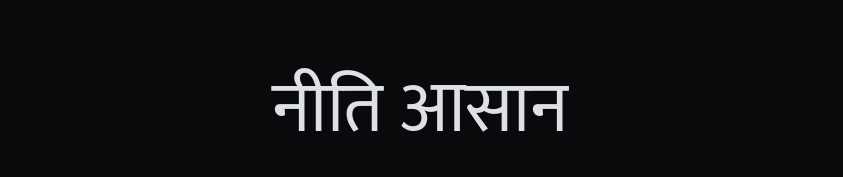नीति आसान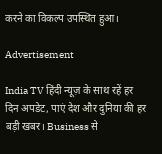करने का विकल्प उपस्थित हुआ।

Advertisement

India TV हिंदी न्यूज़ के साथ रहें हर दिन अपडेट, पाएं देश और दुनिया की हर बड़ी खबर। Business से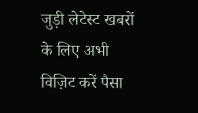जुड़ी लेटेस्ट खबरों के लिए अभी विज़िट करें पैसा